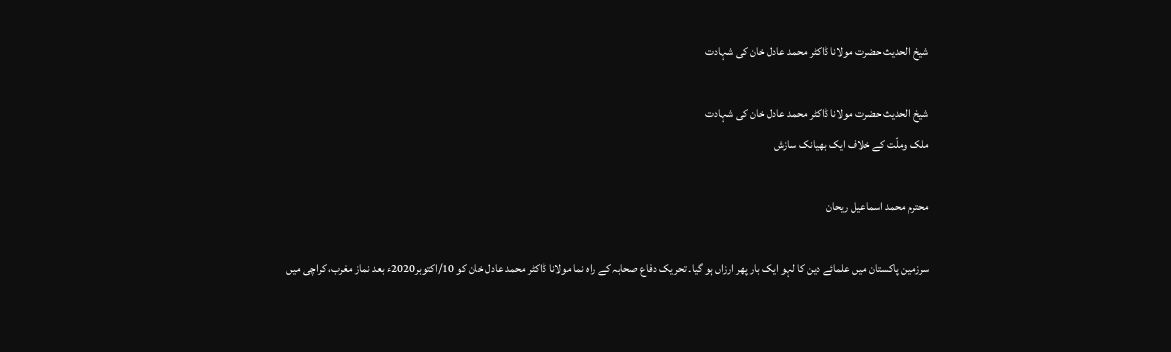شیخ الحدیث حضرت مولانا ڈاکٹر محمد عادل خان کی شہادت

شیخ الحدیث حضرت مولانا ڈاکٹر محمد عادل خان کی شہادت
ملک وملّت کے خلاف ایک بھیانک سازش

محترم محمد اسماعیل ریحان

سرزمین پاکستان میں علمائے دین کا لہو ایک بار پھر ارزاں ہو گیا۔ تحریک دفاع صحابہ کے راہ نما مولانا ڈاکٹر محمد عادل خان کو 10/اکتوبر2020ء بعد نماز مغرب، کراچی میں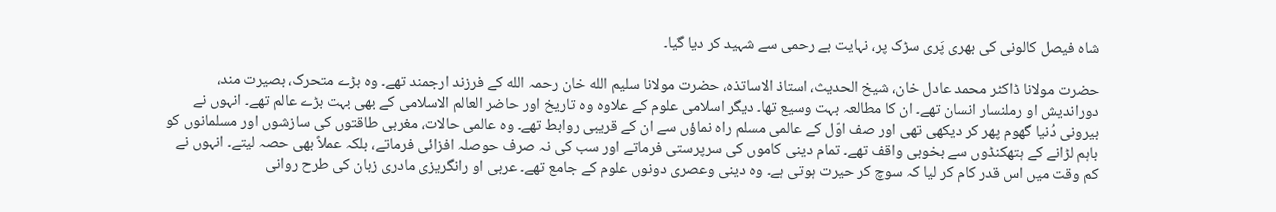شاہ فیصل کالونی کی بھری پَری سڑک پر، نہایت بے رحمی سے شہید کر دیا گیا۔

حضرت مولانا ڈاکٹر محمد عادل خان، شیخ الحدیث، استاذ الاساتذہ، حضرت مولانا سلیم الله خان رحمہ الله کے فرزند ارجمند تھے۔ وہ بڑے متحرک، بصیرت مند، دوراندیش او رملنسار انسان تھے۔ ان کا مطالعہ بہت وسیع تھا۔ دیگر اسلامی علوم کے علاوہ وہ تاریخ اور حاضر العالم الاسلامی کے بھی بہت بڑے عالم تھے۔ انہوں نے بیرونی دُنیا گھوم پھر کر دیکھی تھی اور صف اوّل کے عالمی مسلم راہ نماؤں سے ان کے قریبی روابط تھے۔ وہ عالمی حالات، مغربی طاقتوں کی سازشوں اور مسلمانوں کو باہم لڑانے کے ہتھکنڈوں سے بخوبی واقف تھے۔ تمام دینی کاموں کی سرپرستی فرماتے اور سب کی نہ صرف حوصلہ افزائی فرماتے، بلکہ عملاً بھی حصہ لیتے۔ انہوں نے کم وقت میں اس قدر کام کر لیا کہ سوچ کر حیرت ہوتی ہے۔ وہ دینی وعصری دونوں علوم کے جامع تھے۔ عربی او رانگریزی مادری زبان کی طرح روانی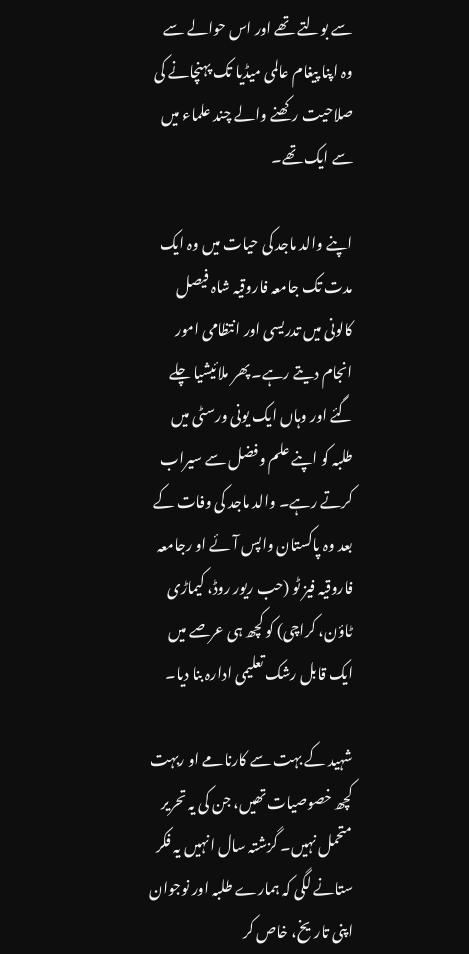سے بولتے تھے اور اس حوالے سے وہ اپنا پیغام عالمی میڈیا تک پہنچانے کی صلاحیت رکھنے والے چند علماء میں سے ایک تھے۔

اپنے والد ماجد کی حیات میں وہ ایک مدت تک جامعہ فاروقیہ شاہ فیصل کالونی میں تدریسی اور انتظامی امور انجام دیتے رہے۔ پھر ملائیشیا چلے گئے اور وہاں ایک یونی ورسٹی میں طلبہ کو اپنے علم وفضل سے سیراب کرتے رہے۔ والد ماجد کی وفات کے بعد وہ پاکستان واپس آئے او رجامعہ فاروقیہ فیز ٹو (حب ریور روڈ، کیماڑی ٹاؤن، کراچی) کو کچھ ہی عرصے میں ایک قابل رشک تعلیمی ادارہ بنا دیا۔

شہید کے بہت سے کارنامے او ربہت کچھ خصوصیات تھیں، جن کی یہ تحریر متحمل نہیں۔ گزشتہ سال انہیں یہ فکر ستانے لگی کہ ہمارے طلبہ اور نوجوان اپنی تاریخ، خاص کر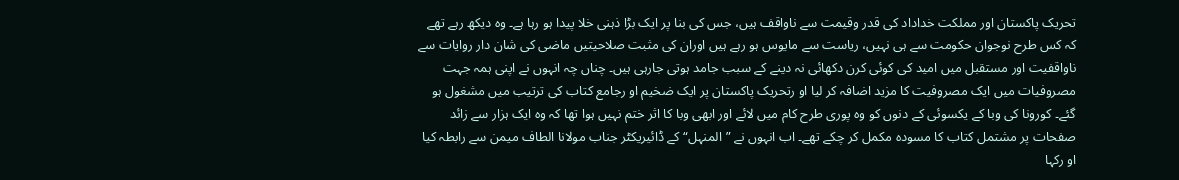تحریک پاکستان اور مملکت خداداد کی قدر وقیمت سے ناواقف ہیں، جس کی بنا پر ایک بڑا ذہنی خلا پیدا ہو رہا ہے۔ وہ دیکھ رہے تھے کہ کس طرح نوجوان حکومت سے ہی نہیں، ریاست سے مایوس ہو رہے ہیں اوران کی مثبت صلاحیتیں ماضی کی شان دار روایات سے ناواقفیت اور مستقبل میں امید کی کوئی کرن دکھائی نہ دینے کے سبب جامد ہوتی جارہی ہیں۔ چناں چہ انہوں نے اپنی ہمہ جہت مصروفیات میں ایک مصروفیت کا مزید اضافہ کر لیا او رتحریک پاکستان پر ایک ضخیم او رجامع کتاب کی ترتیب میں مشغول ہو گئے۔ کورونا کی وبا کے یکسوئی کے دنوں کو وہ پوری طرح کام میں لائے اور ابھی وبا کا اثر ختم نہیں ہوا تھا کہ وہ ایک ہزار سے زائد صفحات پر مشتمل کتاب کا مسودہ مکمل کر چکے تھے۔ اب انہوں نے ”المنہل“ کے ڈائیریکٹر جناب مولانا الطاف میمن سے رابطہ کیا او رکہا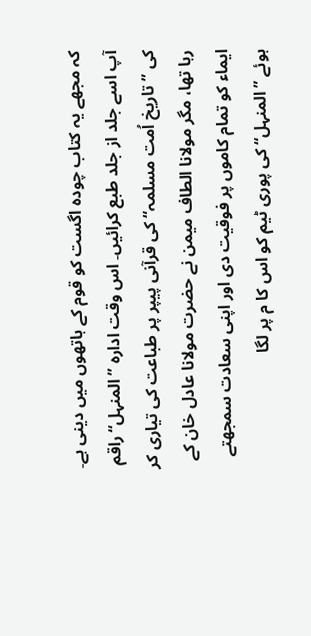کہ مجھے یہ کتاب چودہ اگست کو قوم کے ہاتھوں میں دینی ہے۔ آپ اسے جلد از جلد طبع کرائیں۔ اس وقت ادارہ ”المنہل“ راقم کی ”تاریخ اُمت مسلمہ“ کی قرآنی پیپر پر طباعت کی تیاری کر رہا تھا، مگر مولانا الطاف میمن نے حضرت مولانا عادل خان کے ایماء کو تمام کاموں پر فوقیت دی اور اپنی سعادت سمجھتے ہوئے ”المنہل“ کی پوری ٹیم کو اس کا م پر لگا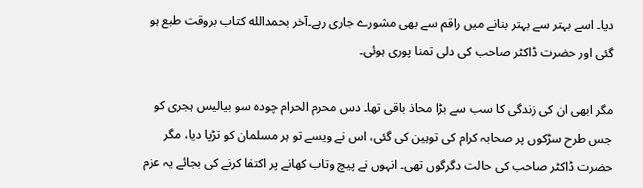دیا۔ اسے بہتر سے بہتر بنانے میں راقم سے بھی مشورے جاری رہے۔آخر بحمدالله کتاب بروقت طبع ہو گئی اور حضرت ڈاکٹر صاحب کی دلی تمنا پوری ہوئی۔

مگر ابھی ان کی زندگی کا سب سے بڑا محاذ باقی تھا۔ دس محرم الحرام چودہ سو بیالیس ہجری کو جس طرح سڑکوں پر صحابہ کرام کی توہین کی گئی، اس نے ویسے تو ہر مسلمان کو تڑپا دیا، مگر حضرت ڈاکٹر صاحب کی حالت دگرگوں تھی۔ انہوں نے پیچ وتاب کھانے پر اکتفا کرنے کی بجائے یہ عزم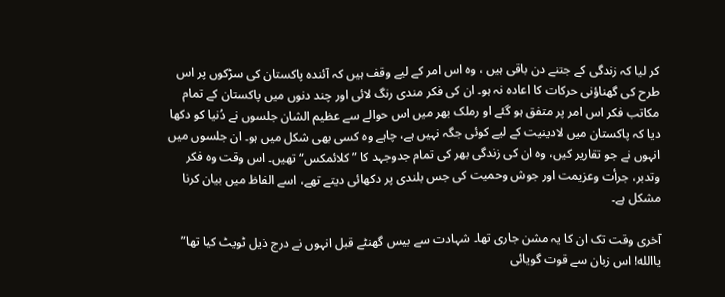کر لیا کہ زندگی کے جتنے دن باقی ہیں ، وہ اس امر کے لیے وقف ہیں کہ آئندہ پاکستان کی سڑکوں پر اس طرح کی گھناؤنی حرکات کا اعادہ نہ ہو۔ ان کی فکر مندی رنگ لائی اور چند دنوں میں پاکستان کے تمام مکاتب فکر اس امر پر متفق ہو گئے او رملک بھر میں اس حوالے سے عظیم الشان جلسوں نے دُنیا کو دکھا دیا کہ پاکستان میں لادینیت کے لیے کوئی جگہ نہیں ہے، چاہے وہ کسی بھی شکل میں ہو۔ ان جلسوں میں انہوں نے جو تقاریر کیں، وہ ان کی زندگی بھر کی تمام جدوجہد کا ”کلائمکس“ تھیں۔ اس وقت وہ فکر وتدبر، جرأت وعزیمت اور جوش وحمیت کی جس بلندی پر دکھائی دیتے تھے، اسے الفاظ میں بیان کرنا مشکل ہے۔

آخری وقت تک ان کا یہ مشن جاری تھا۔ شہادت سے بیس گھنٹے قبل انہوں نے درج ذیل ٹویٹ کیا تھا” یاالله! اس زبان سے قوت گویائی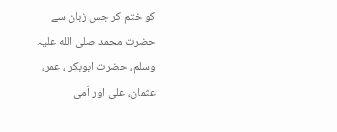کو ختم کر جس زبان سے حضرت محمد صلی الله علیہ وسلم، حضرت ابوبکر ، عمر، عثمان، علی اور اَمی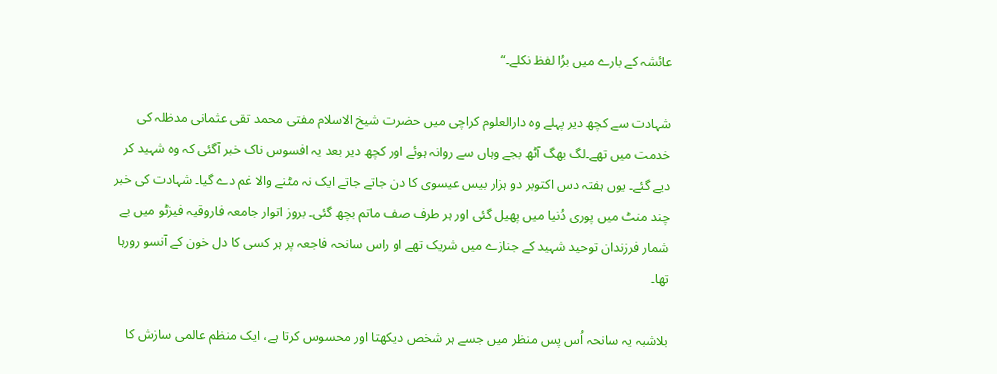عائشہ کے بارے میں برُا لفظ نکلے۔“

شہادت سے کچھ دیر پہلے وہ دارالعلوم کراچی میں حضرت شیخ الاسلام مفتی محمد تقی عثمانی مدظلہ کی خدمت میں تھے۔لگ بھگ آٹھ بجے وہاں سے روانہ ہوئے اور کچھ دیر بعد یہ افسوس ناک خبر آگئی کہ وہ شہید کر دیے گئے۔ یوں ہفتہ دس اکتوبر دو ہزار بیس عیسوی کا دن جاتے جاتے ایک نہ مٹنے والا غم دے گیا۔ شہادت کی خبر چند منٹ میں پوری دُنیا میں پھیل گئی اور ہر طرف صف ماتم بچھ گئی۔ بروز اتوار جامعہ فاروقیہ فیزٹو میں بے شمار فرزندان توحید شہید کے جنازے میں شریک تھے او راس سانحہ فاجعہ پر ہر کسی کا دل خون کے آنسو رورہا تھا۔

بلاشبہ یہ سانحہ اُس پس منظر میں جسے ہر شخص دیکھتا اور محسوس کرتا ہے، ایک منظم عالمی سازش کا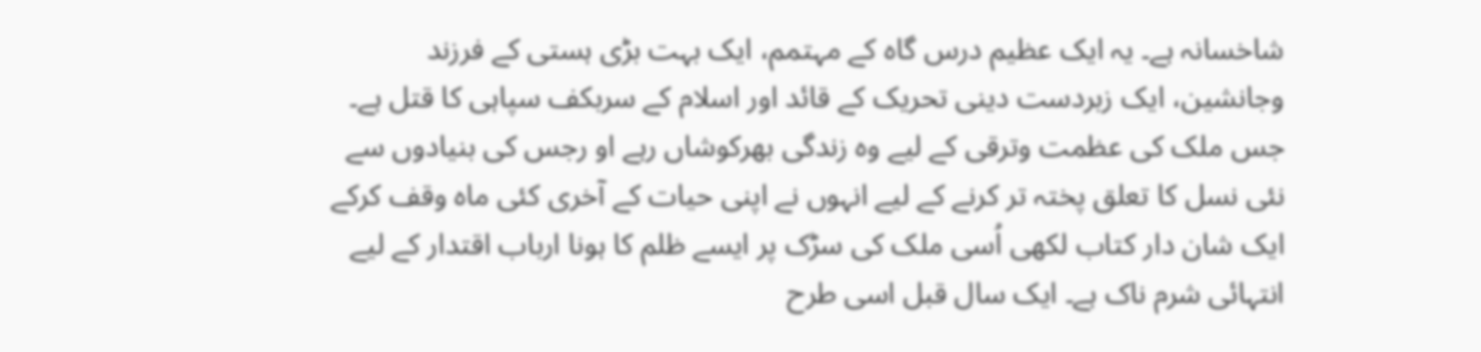شاخسانہ ہے۔ یہ ایک عظیم درس گاہ کے مہتمم، ایک بہت بڑی ہستی کے فرزند وجانشین، ایک زبردست دینی تحریک کے قائد اور اسلام کے سربکف سپاہی کا قتل ہے۔ جس ملک کی عظمت وترقی کے لیے وہ زندگی بھرکوشاں رہے او رجس کی بنیادوں سے نئی نسل کا تعلق پختہ تر کرنے کے لیے انہوں نے اپنی حیات کے آخری کئی ماہ وقف کرکے ایک شان دار کتاب لکھی اُسی ملک کی سڑک پر ایسے ظلم کا ہونا ارباب اقتدار کے لیے انتہائی شرم ناک ہے۔ ایک سال قبل اسی طرح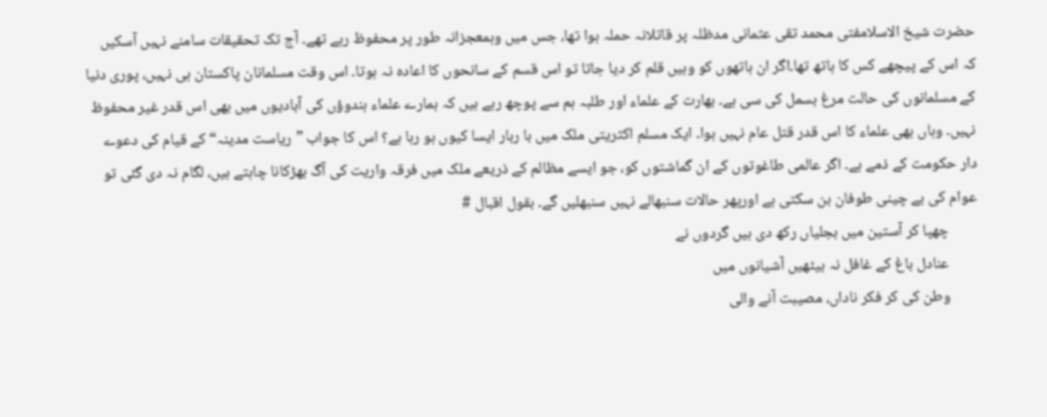حضرت شیخ الاسلامفتی محمد تقی عثمانی مدظلہ پر قاتلانہ حملہ ہوا تھا، جس میں وہمعجزانہ طور پر محفوظ رہے تھے۔ آج تک تحقیقات سامنے نہیں آسکیں کہ اس کے پیچھے کس کا ہاتھ تھا۔اگر ان ہاتھوں کو وہیں قلم کر دیا جاتا تو اس قسم کے سانحوں کا اعادہ نہ ہوتا۔ اس وقت مسلمانان پاکستان ہی نہیں، پوری دنیا کے مسلمانوں کی حالت مرغ بسمل کی سی ہے۔ بھارت کے علماء اور طلبہ ہم سے پوچھ رہے ہیں کہ ہمارے علماء ہندوؤں کی آبادیوں میں بھی اس قدر غیر محفوظ نہیں۔ وہاں بھی علماء کا اس قدر قتل عام نہیں ہوا۔ ایک مسلم اکثریتی ملک میں با ربار ایسا کیوں ہو رہا ہے؟ اس کا جواب ”ریاست مدینہ“ کے قیام کی دعوے دار حکومت کے ذمے ہے۔ اگر عالمی طاغوتوں کے ان گماشتوں کو، جو ایسے مظالم کے ذریعے ملک میں فرقہ واریت کی آگ بھڑکانا چاہتے ہیں، لگام نہ دی گئی تو عوام کی بے چینی طوفان بن سکتی ہے اورپھر حالات سنبھالے نہیں سنبھلیں گے۔ بقول اقبال #
        چھپا کر آستین میں بجلیاں رکھ دی ہیں گردوں نے
        عنادل باغ کے غافل نہ بیٹھیں آشیانوں میں
        وطن کی کر فکر ناداں، مصیبت آنے والی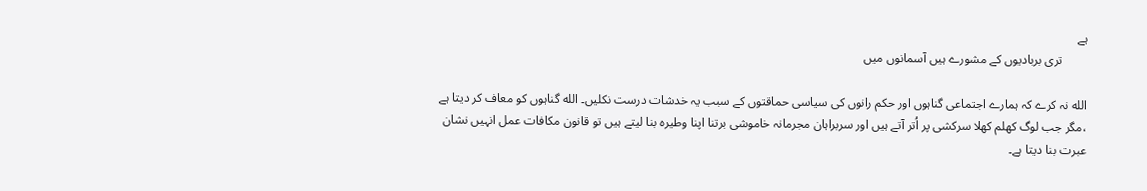ہے
        تری بربادیوں کے مشورے ہیں آسمانوں میں

الله نہ کرے کہ ہمارے اجتماعی گناہوں اور حکم رانوں کی سیاسی حماقتوں کے سبب یہ خدشات درست نکلیں۔ الله گناہوں کو معاف کر دیتا ہے ،مگر جب لوگ کھلم کھلا سرکشی پر اُتر آتے ہیں اور سربراہان مجرمانہ خاموشی برتنا اپنا وطیرہ بنا لیتے ہیں تو قانون مکافات عمل انہیں نشان عبرت بنا دیتا ہے۔